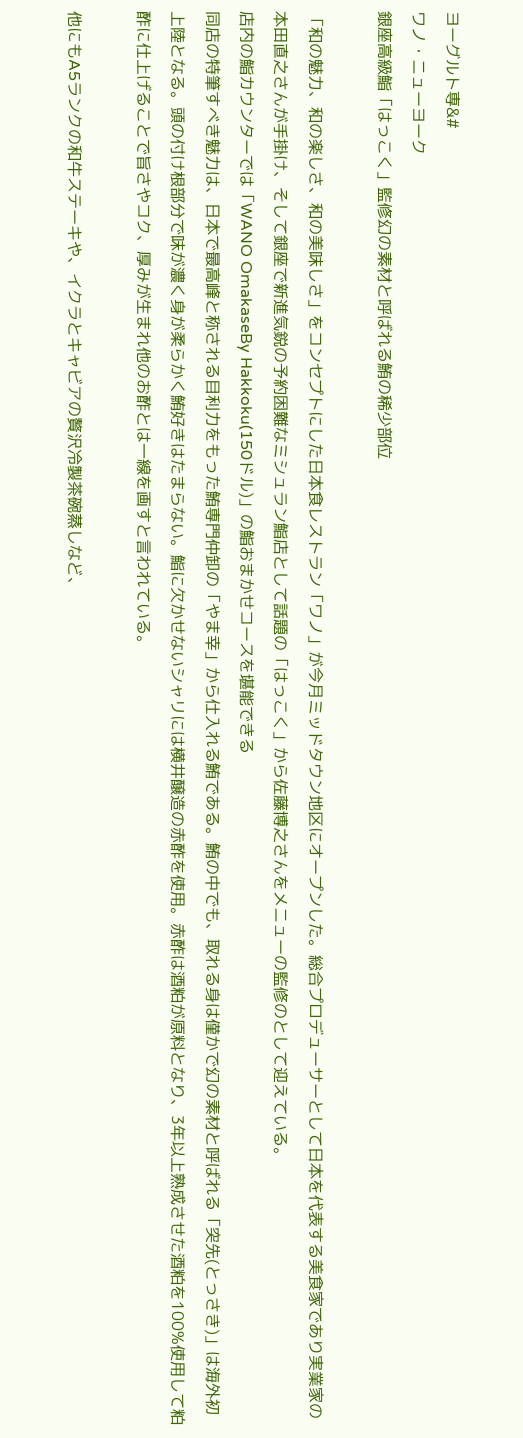ヨーグルト専&#
ワノ・ニューヨーク
銀座高級鮨「はっこく」監修幻の素材と呼ばれる鮪の稀少部位

「和の魅力、和の楽しさ、和の美味しさ」をコンセプトにした日本食レストラン「ワノ」が今月ミッドタウン地区にオープンした。総合プロデューサーとして日本を代表する美食家であり実業家の本田直之さんが手掛け、そして銀座で新進気鋭の予約困難なミシュラン鮨店として話題の「はっこく」から佐藤博之さんをメニューの監修のとして迎えている。
店内の鮨カウンターでは「WANO OmakaseBy Hakkoku(150ドル)」の鮨おまかせコースを堪能できる
同店の特筆すべき魅力は、日本で最高峰と称される目利力をもった鮪専門仲卸の「やま幸」から仕入れる鮪である。鮪の中でも、取れる身は僅かで幻の素材と呼ばれる「突先(とっさき)」は海外初上陸となる。頭の付け根部分で味が濃く身が柔らかく鮪好きはたまらない。鮨に欠かせないシャリには横井醸造の赤酢を使用。赤酢は酒粕が原料となり、3年以上熟成させた酒粕を100%使用して粕酢に仕上げることで旨さやコク、厚みが生まれ他のお酢とは一線を画すと言われている。

他にもA5ランクの和牛ステーキや、イクラとキャビアの贅沢冷製茶碗蒸しなど、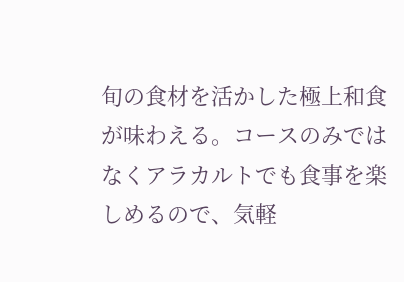旬の食材を活かした極上和食が味わえる。コースのみではなくアラカルトでも食事を楽しめるので、気軽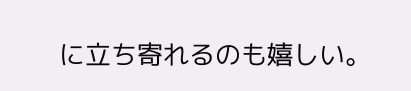に立ち寄れるのも嬉しい。